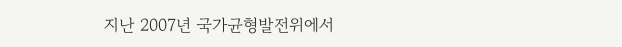지난 2007년 국가균형발전위에서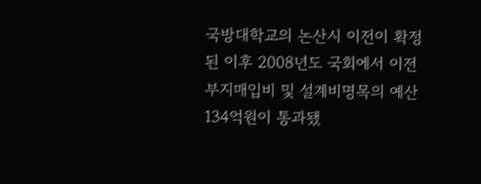국방대학교의 논산시 이전이 확정된 이후 2008년도 국회에서 이전부지매입비 및 설계비명목의 예산 134억원이 통과됐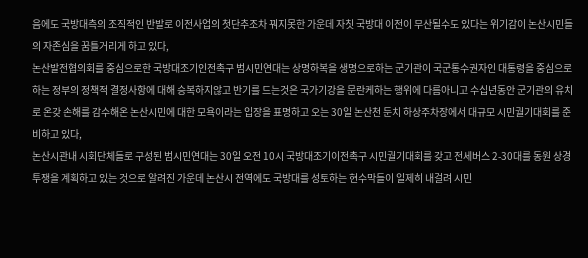음에도 국방대측의 조직적인 반발로 이전사업의 첫단추조차 꿔지못한 가운데 자칫 국방대 이전이 무산될수도 있다는 위기감이 논산시민들의 자존심을 꿈틀거리게 하고 있다,
논산발전협의회를 중심으로한 국방대조기인전촉구 범시민연대는 상명하복을 생명으로하는 군기관이 국군통수권자인 대통령을 중심으로하는 정부의 정책적 결정사항에 대해 승복하지않고 반기를 드는것은 국가기강을 문란케하는 행위에 다름아니고 수십년동안 군기관의 유치로 온갖 손해를 감수해온 논산시민에 대한 모욕이라는 입장을 표명하고 오는 30일 논산천 둔치 하상주차장에서 대규모 시민궐기대회를 준비하고 있다,
논산시관내 시회단체들로 구성된 범시민연대는 30일 오전 10시 국방대조기이전촉구 시민궐기대회를 갖고 전세버스 2-30대를 동원 상경투쟁을 계획하고 있는 것으로 알려진 가운데 논산시 전역에도 국방대를 성토하는 현수막들이 일제히 내걸려 시민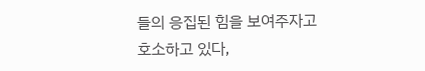들의 응집된 힘을 보여주자고 호소하고 있다,